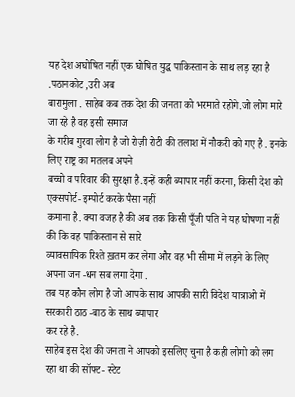यह देश अघोषित नहीं एक घोषित युद्ध पाकिस्तान के साथ लड़ रहा है .पठानकोट ,उरी अब
बारामुला . साहेब कब तक देश की जनता को भरमाते रहोगे.जो लोग मारे जा रहे है वह इसी समाज
के गरीब गुरवा लोग है जो रोज़ी रोटी की तलाश में नौकरी को गए है . इनके लिए राष्ट्र का मतलब अपने
बच्चो व परिवार की सुरक्षा है.इन्हें कही ब्यापार नहीं करना, किसी देश को एक्सपोर्ट- इम्पोर्ट करके पैसा नहीं
कमाना है. क्या वजह है की अब तक किसी पूँजी पति ने यह घोषणा नहीं की कि वह पाकिस्तान से सारे
व्यावसायिक रिश्ते ख़तम कर लेगा और वह भी सीमा में लड़ने के लिए अपना जन -धन सब लगा देगा .
तब यह कौन लोग है जो आपके साथ आपकी सारी विदेश यात्राओ में सरकारी ठाठ -बाठ के साथ ब्यापार
कर रहे है.
साहेब इस देश की जनता ने आपको इसलिए चुना है कही लोगो को लग रहा था की सॉफ्ट- स्टेट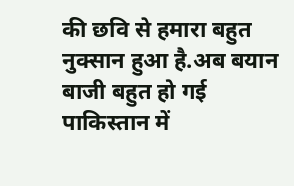की छवि से हमारा बहुत नुक्सान हुआ है.अब बयान बाजी बहुत हो गई पाकिस्तान में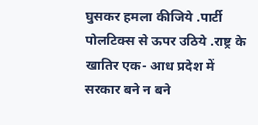घुसकर हमला कीजिये .पार्टी पोलटिक्स से ऊपर उठिये .राष्ट्र के खातिर एक- आध प्रदेश में सरकार बने न बने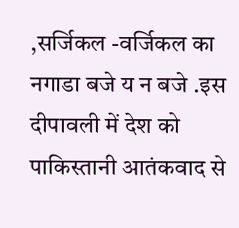,सर्जिकल -वर्जिकल का नगाडा बजे य न बजे .इस दीपावली में देश को पाकिस्तानी आतंकवाद से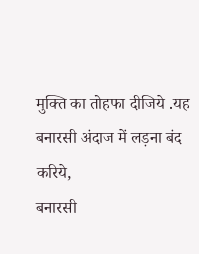मुक्ति का तोहफा दीजिये .यह
बनारसी अंदाज में लड़ना बंद करिये,
बनारसी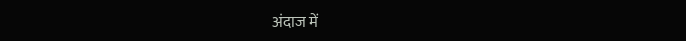अंदाज में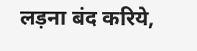लड़ना बंद करिये,